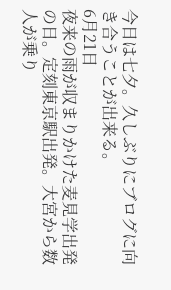今日は七夕。久しぶりにブログに向き合うことが出来る。
6月21日
夜来の雨が収まりかけた麦見学出発の日。定刻東京駅出発。大宮から数人が乗り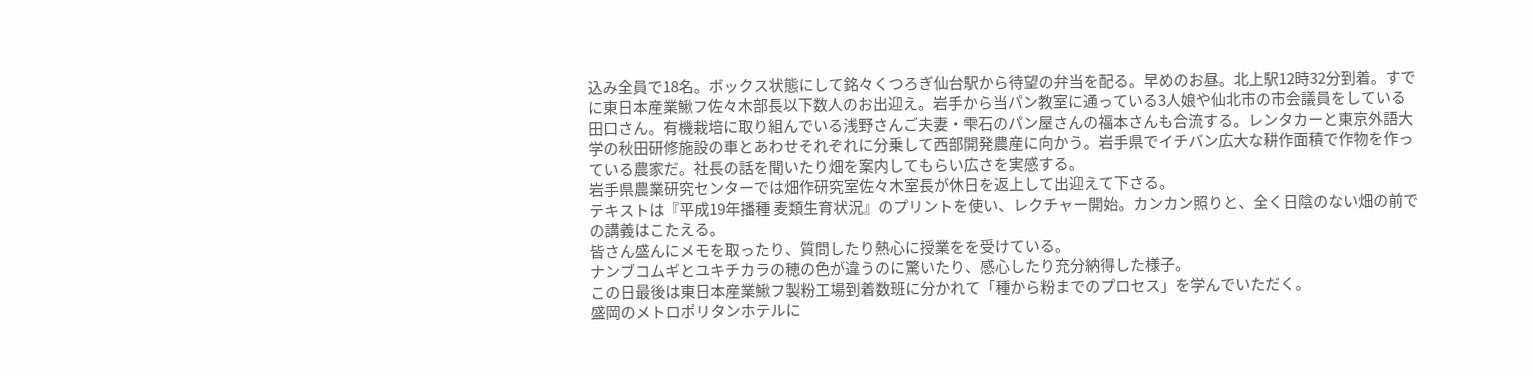込み全員で18名。ボックス状態にして銘々くつろぎ仙台駅から待望の弁当を配る。早めのお昼。北上駅12時32分到着。すでに東日本産業鰍フ佐々木部長以下数人のお出迎え。岩手から当パン教室に通っている3人娘や仙北市の市会議員をしている田口さん。有機栽培に取り組んでいる浅野さんご夫妻・雫石のパン屋さんの福本さんも合流する。レンタカーと東京外語大学の秋田研修施設の車とあわせそれぞれに分乗して西部開発農産に向かう。岩手県でイチバン広大な耕作面積で作物を作っている農家だ。社長の話を聞いたり畑を案内してもらい広さを実感する。
岩手県農業研究センターでは畑作研究室佐々木室長が休日を返上して出迎えて下さる。
テキストは『平成19年播種 麦類生育状況』のプリントを使い、レクチャー開始。カンカン照りと、全く日陰のない畑の前での講義はこたえる。
皆さん盛んにメモを取ったり、質問したり熱心に授業をを受けている。
ナンブコムギとユキチカラの穂の色が違うのに驚いたり、感心したり充分納得した様子。
この日最後は東日本産業鰍フ製粉工場到着数班に分かれて「種から粉までのプロセス」を学んでいただく。
盛岡のメトロポリタンホテルに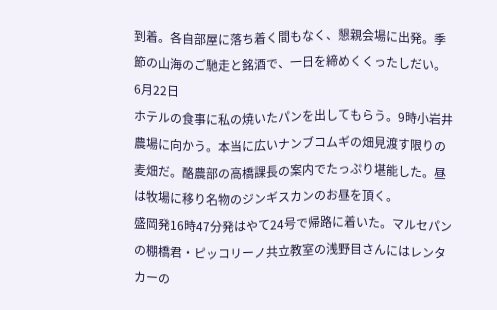到着。各自部屋に落ち着く間もなく、懇親会場に出発。季節の山海のご馳走と銘酒で、一日を締めくくったしだい。
6月22日
ホテルの食事に私の焼いたパンを出してもらう。9時小岩井農場に向かう。本当に広いナンブコムギの畑見渡す限りの麦畑だ。酪農部の高橋課長の案内でたっぷり堪能した。昼は牧場に移り名物のジンギスカンのお昼を頂く。
盛岡発16時47分発はやて24号で帰路に着いた。マルセパンの棚橋君・ピッコリーノ共立教室の浅野目さんにはレンタカーの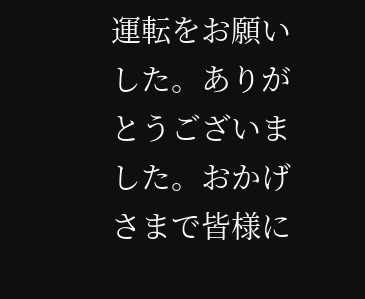運転をお願いした。ありがとうございました。おかげさまで皆様に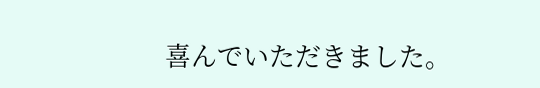喜んでいただきました。